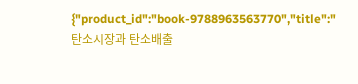{"product_id":"book-9788963563770","title":"탄소시장과 탄소배출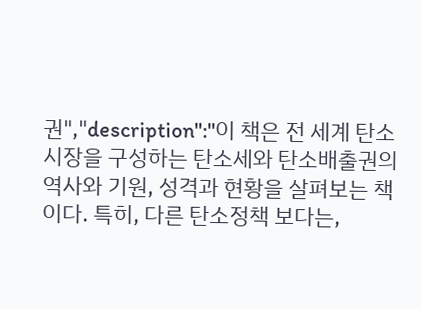권","description":"이 책은 전 세계 탄소시장을 구성하는 탄소세와 탄소배출권의 역사와 기원, 성격과 현황을 살펴보는 책이다. 특히, 다른 탄소정책 보다는,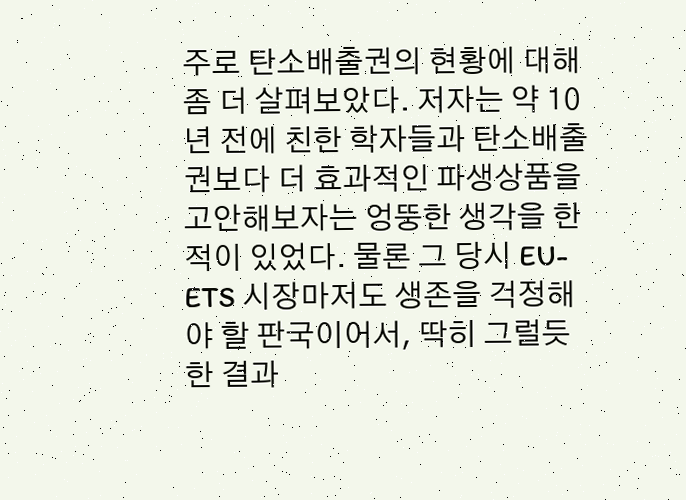주로 탄소배출권의 현황에 대해 좀 더 살펴보았다. 저자는 약 10년 전에 친한 학자들과 탄소배출권보다 더 효과적인 파생상품을 고안해보자는 엉뚱한 생각을 한 적이 있었다. 물론 그 당시 EU-ETS 시장마저도 생존을 걱정해야 할 판국이어서, 딱히 그럴듯한 결과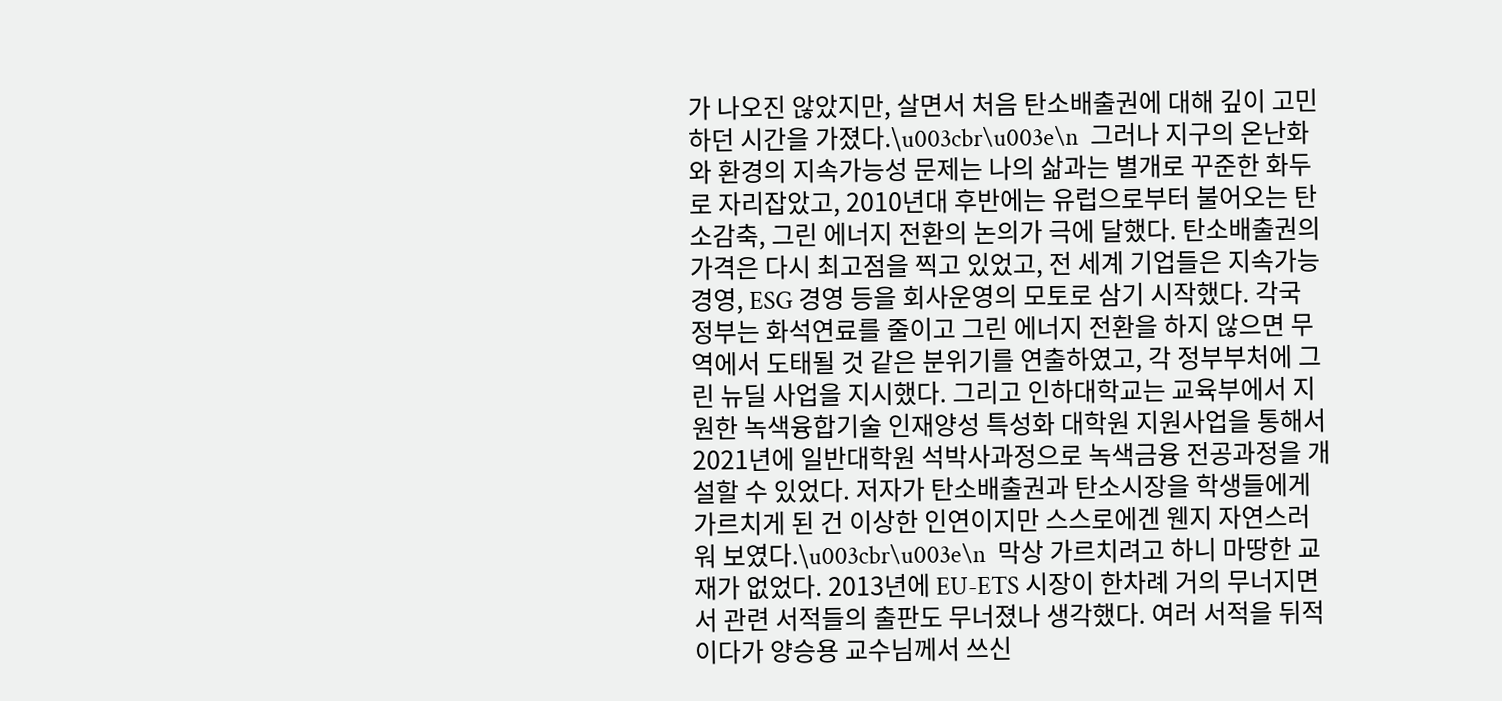가 나오진 않았지만, 살면서 처음 탄소배출권에 대해 깊이 고민하던 시간을 가졌다.\u003cbr\u003e\n  그러나 지구의 온난화와 환경의 지속가능성 문제는 나의 삶과는 별개로 꾸준한 화두로 자리잡았고, 2010년대 후반에는 유럽으로부터 불어오는 탄소감축, 그린 에너지 전환의 논의가 극에 달했다. 탄소배출권의 가격은 다시 최고점을 찍고 있었고, 전 세계 기업들은 지속가능경영, ESG 경영 등을 회사운영의 모토로 삼기 시작했다. 각국 정부는 화석연료를 줄이고 그린 에너지 전환을 하지 않으면 무역에서 도태될 것 같은 분위기를 연출하였고, 각 정부부처에 그린 뉴딜 사업을 지시했다. 그리고 인하대학교는 교육부에서 지원한 녹색융합기술 인재양성 특성화 대학원 지원사업을 통해서 2021년에 일반대학원 석박사과정으로 녹색금융 전공과정을 개설할 수 있었다. 저자가 탄소배출권과 탄소시장을 학생들에게 가르치게 된 건 이상한 인연이지만 스스로에겐 웬지 자연스러워 보였다.\u003cbr\u003e\n  막상 가르치려고 하니 마땅한 교재가 없었다. 2013년에 EU-ETS 시장이 한차례 거의 무너지면서 관련 서적들의 출판도 무너졌나 생각했다. 여러 서적을 뒤적이다가 양승용 교수님께서 쓰신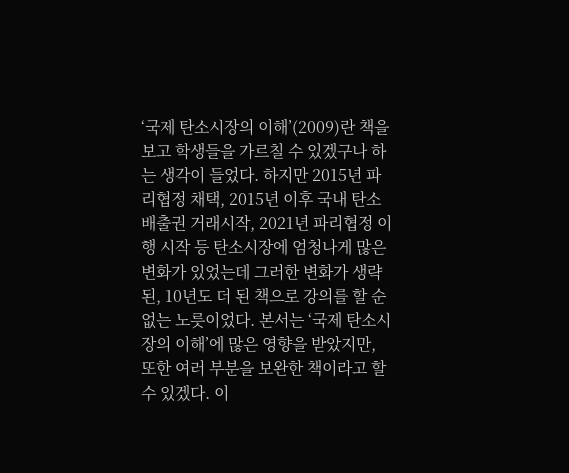‘국제 탄소시장의 이해’(2009)란 책을 보고 학생들을 가르칠 수 있겠구나 하는 생각이 들었다. 하지만 2015년 파리협정 채택, 2015년 이후 국내 탄소배출권 거래시작, 2021년 파리협정 이행 시작 등 탄소시장에 엄청나게 많은 변화가 있었는데 그러한 변화가 생략된, 10년도 더 된 책으로 강의를 할 순 없는 노릇이었다. 본서는 ‘국제 탄소시장의 이해’에 많은 영향을 받았지만, 또한 여러 부분을 보완한 책이라고 할 수 있겠다. 이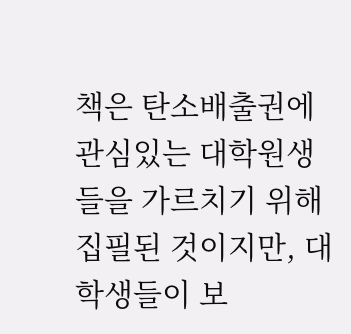책은 탄소배출권에 관심있는 대학원생들을 가르치기 위해 집필된 것이지만, 대학생들이 보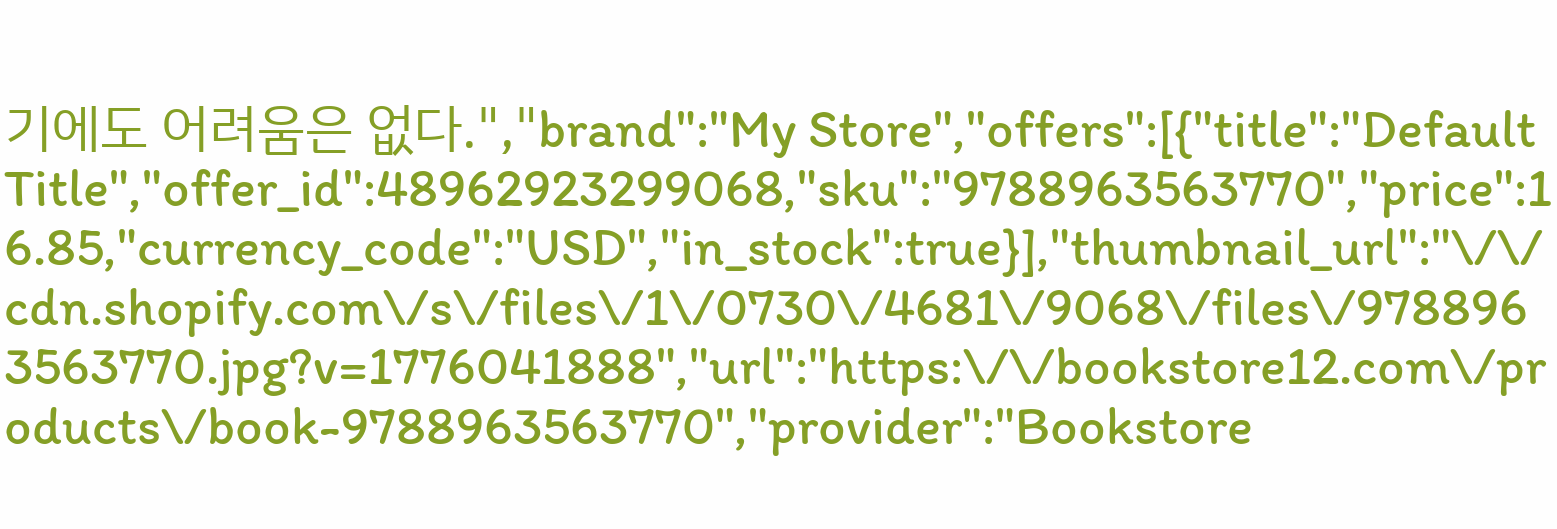기에도 어려움은 없다.","brand":"My Store","offers":[{"title":"Default Title","offer_id":48962923299068,"sku":"9788963563770","price":16.85,"currency_code":"USD","in_stock":true}],"thumbnail_url":"\/\/cdn.shopify.com\/s\/files\/1\/0730\/4681\/9068\/files\/9788963563770.jpg?v=1776041888","url":"https:\/\/bookstore12.com\/products\/book-9788963563770","provider":"Bookstore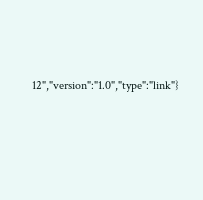12","version":"1.0","type":"link"}